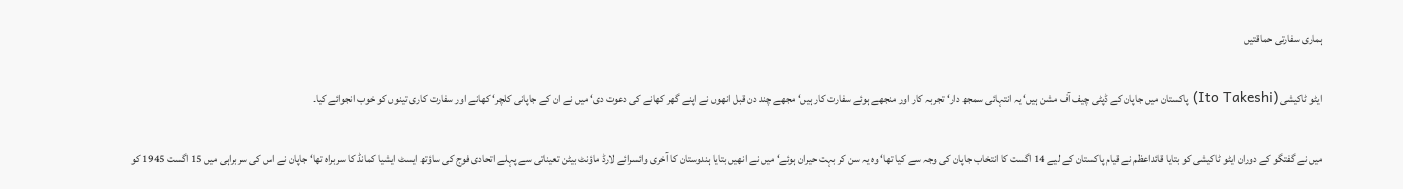ہماری سفارتی حماقتیں

ایٹو ٹاکیشی (Ito Takeshi) پاکستان میں جاپان کے ڈپٹی چیف آف مشن ہیں‘ یہ انتہائی سمجھ دار‘ تجربہ کار اور منجھے ہوئے سفارت کار ہیں‘ مجھے چند دن قبل انھوں نے اپنے گھر کھانے کی دعوت دی‘ میں نے ان کے جاپانی کلچر‘ کھانے اور سفارت کاری تینوں کو خوب انجوائے کیا۔

میں نے گفتگو کے دوران ایٹو ٹاکیشی کو بتایا قائداعظم نے قیام پاکستان کے لیے 14 اگست کا انتخاب جاپان کی وجہ سے کیا تھا‘ وہ یہ سن کر بہت حیران ہوئے‘ میں نے انھیں بتایا ہندوستان کا آخری وائسرائے لارڈ ماؤنٹ بیٹن تعیناتی سے پہلے اتحادی فوج کی ساؤتھ ایسٹ ایشیا کمانڈ کا سربراہ تھا‘ جاپان نے اس کی سربراہی میں 15 اگست 1945 کو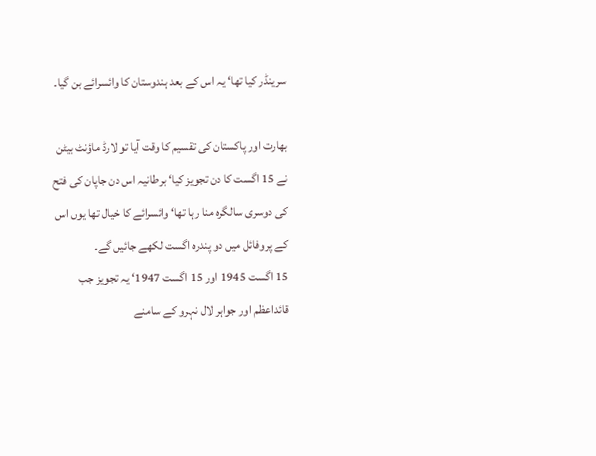سرینڈر کیا تھا‘ یہ اس کے بعد ہندوستان کا وائسرائے بن گیا۔

بھارت اور پاکستان کی تقسیم کا وقت آیا تو لارڈ ماؤنٹ بیٹن نے 15 اگست کا دن تجویز کیا‘ برطانیہ اس دن جاپان کی فتح کی دوسری سالگرہ منا رہا تھا‘ وائسرائے کا خیال تھا یوں اس کے پروفائل میں دو پندرہ اگست لکھے جائیں گے۔
15 اگست 1945 اور 15 اگست 1947‘ یہ تجویز جب قائداعظم اور جواہر لال نہرو کے سامنے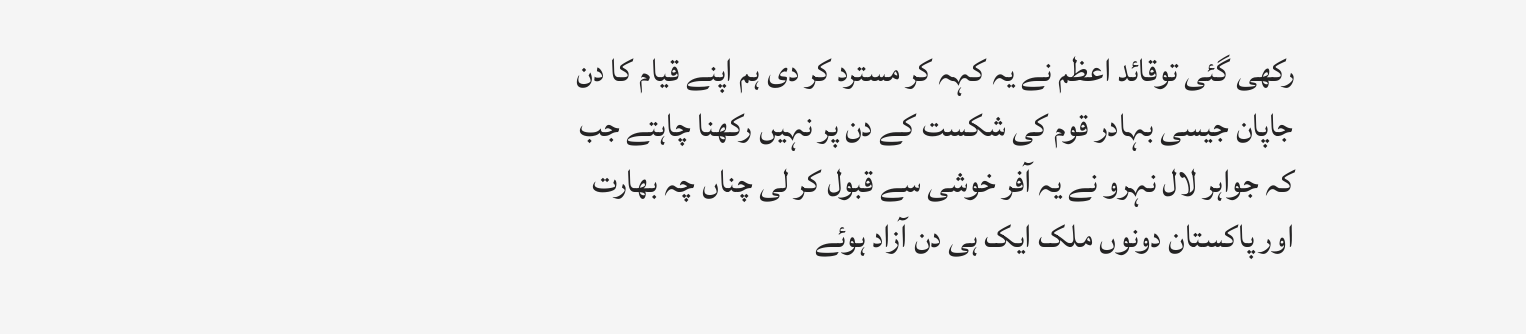رکھی گئی توقائد اعظم نے یہ کہہ کر مسترد کر دی ہم اپنے قیام کا دن جاپان جیسی بہادر قوم کی شکست کے دن پر نہیں رکھنا چاہتے جب کہ جواہر لال نہرو نے یہ آفر خوشی سے قبول کر لی چناں چہ بھارت اور پاکستان دونوں ملک ایک ہی دن آزاد ہوئے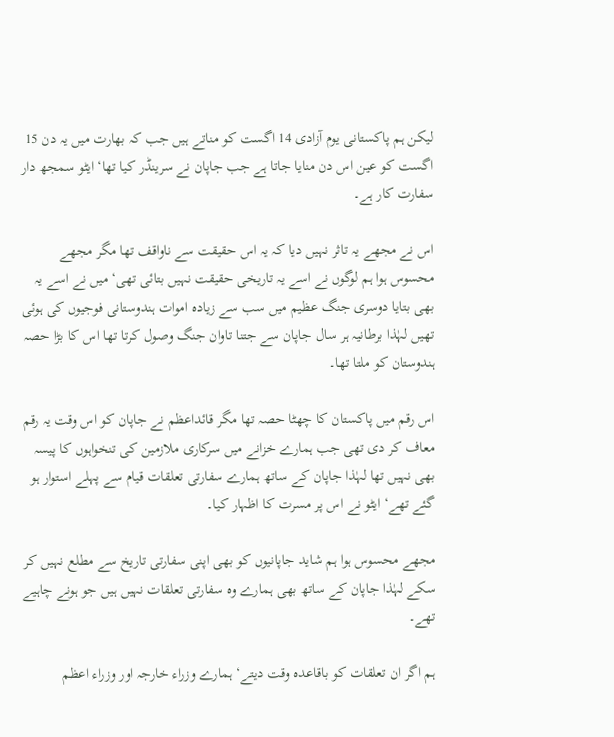لیکن ہم پاکستانی یوم آزادی 14 اگست کو مناتے ہیں جب کہ بھارت میں یہ دن 15 اگست کو عین اس دن منایا جاتا ہے جب جاپان نے سرینڈر کیا تھا‘ ایٹو سمجھ دار سفارت کار ہے۔

اس نے مجھے یہ تاثر نہیں دیا کہ یہ اس حقیقت سے ناواقف تھا مگر مجھے محسوس ہوا ہم لوگوں نے اسے یہ تاریخی حقیقت نہیں بتائی تھی‘ میں نے اسے یہ بھی بتایا دوسری جنگ عظیم میں سب سے زیادہ اموات ہندوستانی فوجیوں کی ہوئی تھیں لہٰذا برطانیہ ہر سال جاپان سے جتنا تاوان جنگ وصول کرتا تھا اس کا بڑا حصہ ہندوستان کو ملتا تھا۔

اس رقم میں پاکستان کا چھٹا حصہ تھا مگر قائداعظم نے جاپان کو اس وقت یہ رقم معاف کر دی تھی جب ہمارے خزانے میں سرکاری ملازمین کی تنخواہوں کا پیسہ بھی نہیں تھا لہٰذا جاپان کے ساتھ ہمارے سفارتی تعلقات قیام سے پہلے استوار ہو گئے تھے‘ ایٹو نے اس پر مسرت کا اظہار کیا۔

مجھے محسوس ہوا ہم شاید جاپانیوں کو بھی اپنی سفارتی تاریخ سے مطلع نہیں کر سکے لہٰذا جاپان کے ساتھ بھی ہمارے وہ سفارتی تعلقات نہیں ہیں جو ہونے چاہیے تھے۔

ہم اگر ان تعلقات کو باقاعدہ وقت دیتے‘ ہمارے وزراء خارجہ اور وزراء اعظم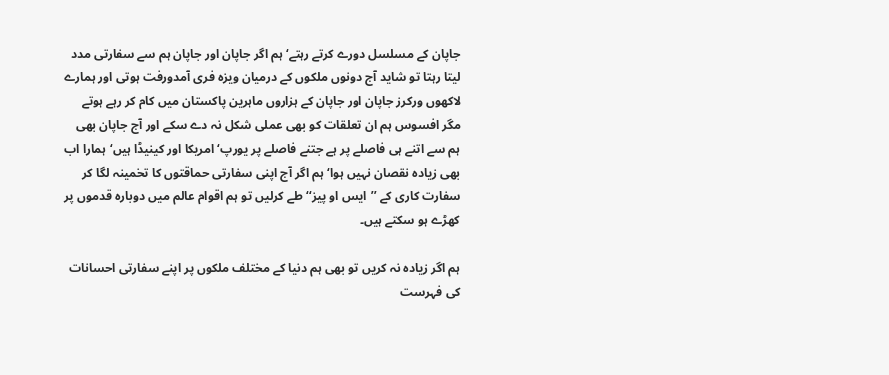جاپان کے مسلسل دورے کرتے رہتے‘ ہم اگر جاپان اور جاپان ہم سے سفارتی مدد لیتا رہتا تو شاید آج دونوں ملکوں کے درمیان ویزہ فری آمدورفت ہوتی اور ہمارے لاکھوں ورکرز جاپان اور جاپان کے ہزاروں ماہرین پاکستان میں کام کر رہے ہوتے مگر افسوس ہم ان تعلقات کو بھی عملی شکل نہ دے سکے اور آج جاپان بھی ہم سے اتنے ہی فاصلے پر ہے جتنے فاصلے پر یورپ‘ امریکا اور کینیڈا ہیں‘ہمارا اب بھی زیادہ نقصان نہیں ہوا‘ ہم اگر آج اپنی سفارتی حماقتوں کا تخمینہ لگا کر سفارت کاری کے ’’ایس او پیز‘‘ طے کرلیں تو ہم اقوام عالم میں دوبارہ قدموں پر کھڑے ہو سکتے ہیں۔

ہم اگر زیادہ نہ کریں تو بھی ہم دنیا کے مختلف ملکوں پر اپنے سفارتی احسانات کی فہرست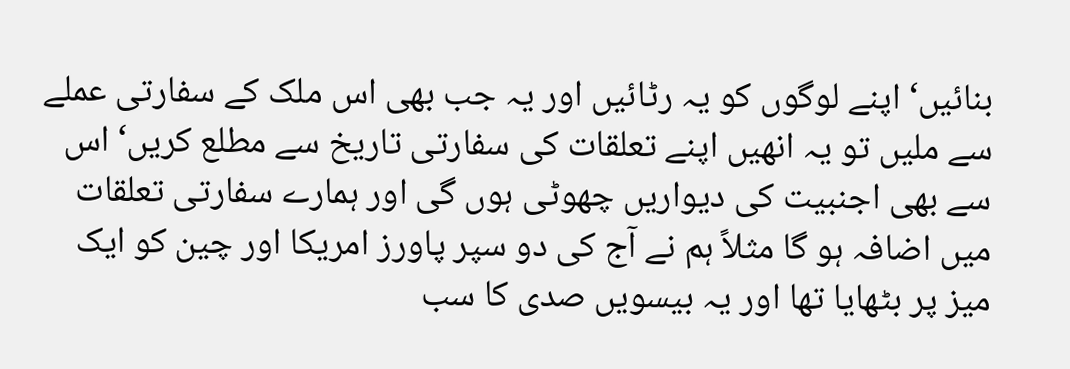بنائیں‘ اپنے لوگوں کو یہ رٹائیں اور یہ جب بھی اس ملک کے سفارتی عملے سے ملیں تو یہ انھیں اپنے تعلقات کی سفارتی تاریخ سے مطلع کریں‘ اس سے بھی اجنبیت کی دیواریں چھوٹی ہوں گی اور ہمارے سفارتی تعلقات میں اضافہ ہو گا مثلاً ہم نے آج کی دو سپر پاورز امریکا اور چین کو ایک میز پر بٹھایا تھا اور یہ بیسویں صدی کا سب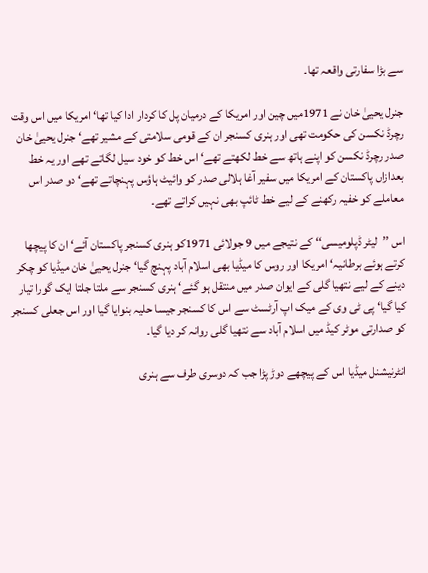سے بڑا سفارتی واقعہ تھا۔

جنرل یحییٰ خان نے 1971میں چین اور امریکا کے درمیان پل کا کردار ادا کیا تھا‘ امریکا میں اس وقت رچرڈ نکسن کی حکومت تھی اور ہنری کسنجر ان کے قومی سلامتی کے مشیر تھے‘ جنرل یحییٰ خان صدر رچرڈ نکسن کو اپنے ہاتھ سے خط لکھتے تھے‘ اس خط کو خود سیل لگاتے تھے اور یہ خط بعدازاں پاکستان کے امریکا میں سفیر آغا ہلالی صدر کو وائیٹ ہاؤس پہنچاتے تھے‘ دو صدر اس معاملے کو خفیہ رکھنے کے لیے خط ٹائپ بھی نہیں کراتے تھے۔

اس ’’لیٹر ڈپلومیسی‘‘ کے نتیجے میں 9 جولائی 1971کو ہنری کسنجر پاکستان آئے‘ ان کا پیچھا کرتے ہوئے برطانیہ‘ امریکا اور روس کا میڈیا بھی اسلام آباد پہنچ گیا‘ جنرل یحییٰ خان میڈیا کو چکر دینے کے لیے نتھیا گلی کے ایوان صدر میں منتقل ہو گئے‘ ہنری کسنجر سے ملتا جلتا ایک گورا تیار کیا گیا‘ پی ٹی وی کے میک اپ آرٹسٹ سے اس کا کسنجر جیسا حلیہ بنوایا گیا اور اس جعلی کسنجر کو صدارتی موٹر کیڈ میں اسلام آباد سے نتھیا گلی روانہ کر دیا گیا۔

انٹرنیشنل میڈیا اس کے پیچھے دوڑ پڑا جب کہ دوسری طرف سے ہنری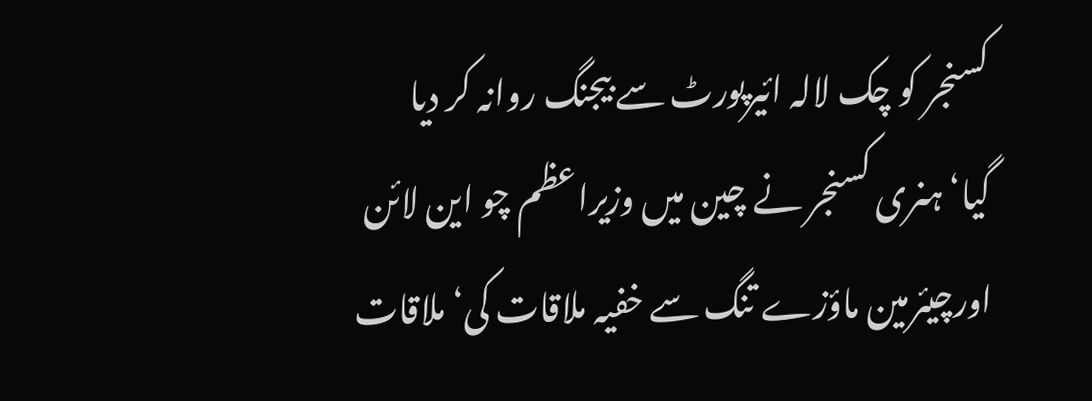کسنجر کو چک لالہ ائیرپورٹ سے بیجنگ روانہ کر دیا گیا‘ہنری کسنجر نے چین میں وزیراعظم چو این لائن اورچیئرمین ماؤزے تنگ سے خفیہ ملاقات کی‘ ملاقات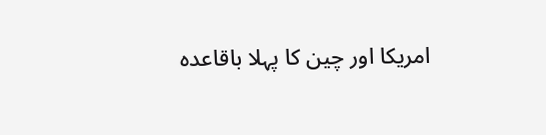امریکا اور چین کا پہلا باقاعدہ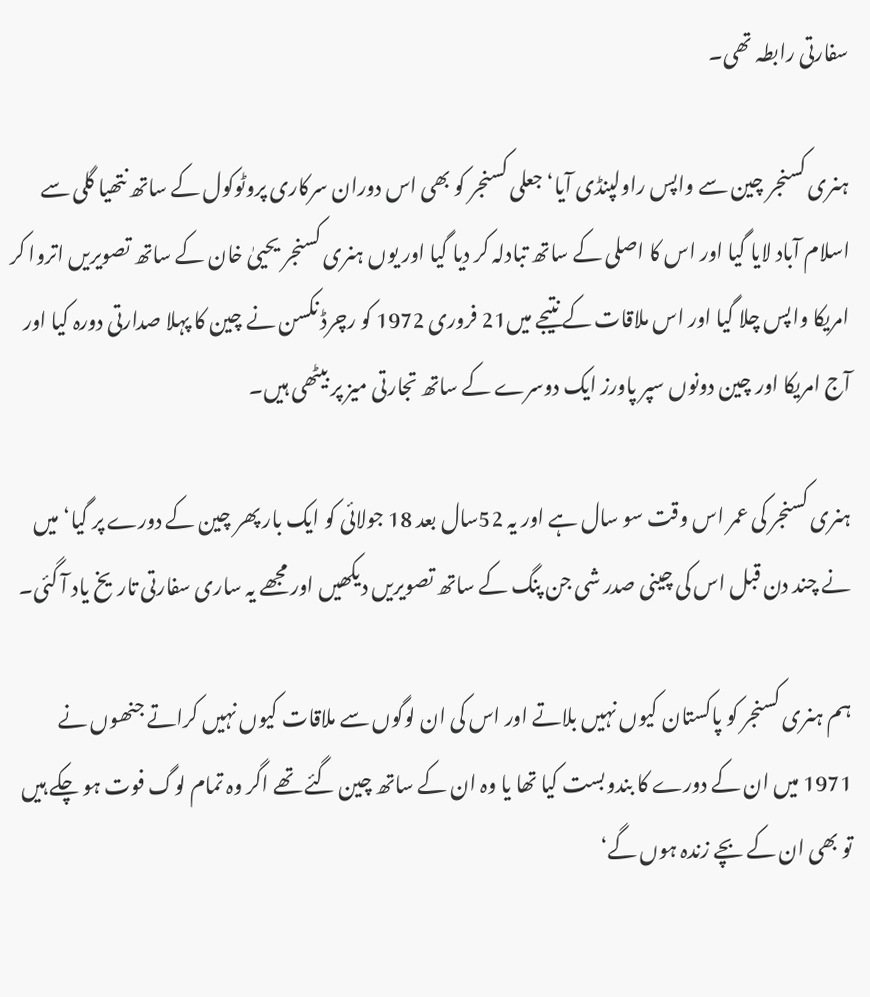سفارتی رابطہ تھی۔

ہنری کسنجر چین سے واپس راولپنڈی آیا‘ جعلی کسنجر کو بھی اس دوران سرکاری پروٹوکول کے ساتھ نتھیا گلی سے اسلام آباد لایا گیا اور اس کا اصلی کے ساتھ تبادلہ کر دیا گیا اور یوں ہنری کسنجر یحییٰ خان کے ساتھ تصویریں اتروا کر امریکا واپس چلا گیا اور اس ملاقات کے نتیجے میں21 فروری 1972 کو رچرڈ نکسن نے چین کا پہلا صدارتی دورہ کیا اور آج امریکا اور چین دونوں سپر پاورز ایک دوسرے کے ساتھ تجارتی میز پر بیٹھی ہیں۔

ہنری کسنجر کی عمر اس وقت سو سال ہے اور یہ 52سال بعد 18 جولائی کو ایک بار پھر چین کے دورے پر گیا‘ میں نے چند دن قبل اس کی چینی صدر شی جن پنگ کے ساتھ تصویریں دیکھیں اور مجھے یہ ساری سفارتی تاریخ یاد آ گئی۔

ہم ہنری کسنجر کو پاکستان کیوں نہیں بلاتے اور اس کی ان لوگوں سے ملاقات کیوں نہیں کراتے جنھوں نے 1971 میں ان کے دورے کا بندوبست کیا تھا یا وہ ان کے ساتھ چین گئے تھے اگر وہ تمام لوگ فوت ہو چکے ہیں تو بھی ان کے بچے زندہ ہوں گے‘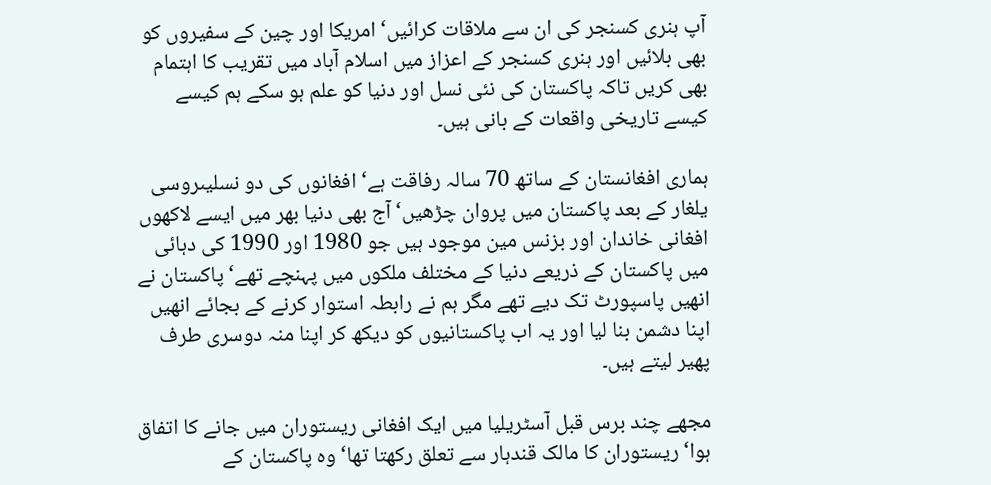آپ ہنری کسنجر کی ان سے ملاقات کرائیں‘ امریکا اور چین کے سفیروں کو بھی بلائیں اور ہنری کسنجر کے اعزاز میں اسلام آباد میں تقریب کا اہتمام بھی کریں تاکہ پاکستان کی نئی نسل اور دنیا کو علم ہو سکے ہم کیسے کیسے تاریخی واقعات کے بانی ہیں۔

ہماری افغانستان کے ساتھ 70 سالہ رفاقت ہے‘ افغانوں کی دو نسلیںروسی یلغار کے بعد پاکستان میں پروان چڑھیں‘ آج بھی دنیا بھر میں ایسے لاکھوں افغانی خاندان اور بزنس مین موجود ہیں جو 1980 اور 1990 کی دہائی میں پاکستان کے ذریعے دنیا کے مختلف ملکوں میں پہنچے تھے‘ پاکستان نے انھیں پاسپورٹ تک دیے تھے مگر ہم نے رابطہ استوار کرنے کے بجائے انھیں اپنا دشمن بنا لیا اور یہ اب پاکستانیوں کو دیکھ کر اپنا منہ دوسری طرف پھیر لیتے ہیں۔

مجھے چند برس قبل آسٹریلیا میں ایک افغانی ریستوران میں جانے کا اتفاق ہوا‘ ریستوران کا مالک قندہار سے تعلق رکھتا تھا‘ وہ پاکستان کے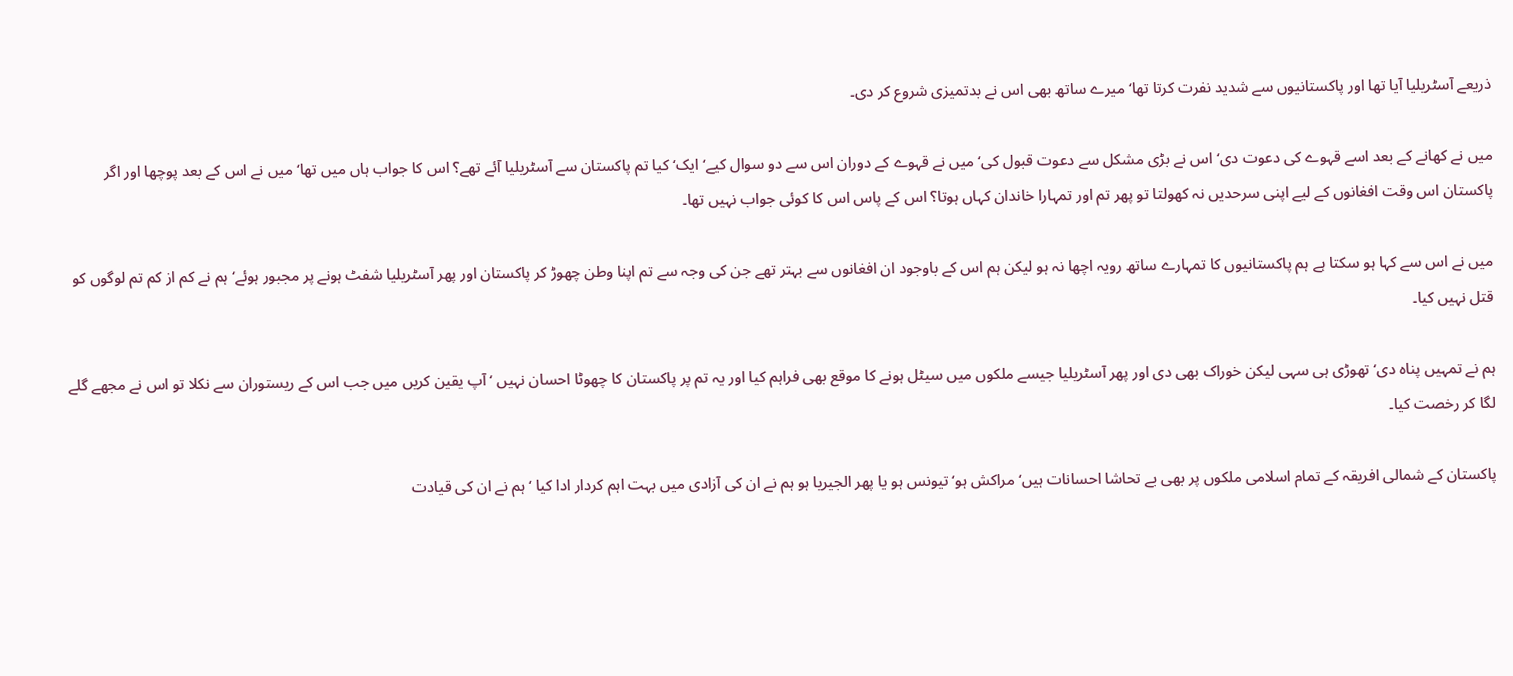ذریعے آسٹریلیا آیا تھا اور پاکستانیوں سے شدید نفرت کرتا تھا‘ میرے ساتھ بھی اس نے بدتمیزی شروع کر دی۔

میں نے کھانے کے بعد اسے قہوے کی دعوت دی‘ اس نے بڑی مشکل سے دعوت قبول کی‘ میں نے قہوے کے دوران اس سے دو سوال کیے‘ ایک‘ کیا تم پاکستان سے آسٹریلیا آئے تھے؟ اس کا جواب ہاں میں تھا‘ میں نے اس کے بعد پوچھا اور اگر پاکستان اس وقت افغانوں کے لیے اپنی سرحدیں نہ کھولتا تو پھر تم اور تمہارا خاندان کہاں ہوتا؟ اس کے پاس اس کا کوئی جواب نہیں تھا۔

میں نے اس سے کہا ہو سکتا ہے ہم پاکستانیوں کا تمہارے ساتھ رویہ اچھا نہ ہو لیکن ہم اس کے باوجود ان افغانوں سے بہتر تھے جن کی وجہ سے تم اپنا وطن چھوڑ کر پاکستان اور پھر آسٹریلیا شفٹ ہونے پر مجبور ہوئے‘ ہم نے کم از کم تم لوگوں کو قتل نہیں کیا۔

ہم نے تمہیں پناہ دی‘ تھوڑی ہی سہی لیکن خوراک بھی دی اور پھر آسٹریلیا جیسے ملکوں میں سیٹل ہونے کا موقع بھی فراہم کیا اور یہ تم پر پاکستان کا چھوٹا احسان نہیں ‘ آپ یقین کریں میں جب اس کے ریستوران سے نکلا تو اس نے مجھے گلے لگا کر رخصت کیا۔

پاکستان کے شمالی افریقہ کے تمام اسلامی ملکوں پر بھی بے تحاشا احسانات ہیں‘ مراکش ہو‘ تیونس ہو یا پھر الجیریا ہو ہم نے ان کی آزادی میں بہت اہم کردار ادا کیا ‘ ہم نے ان کی قیادت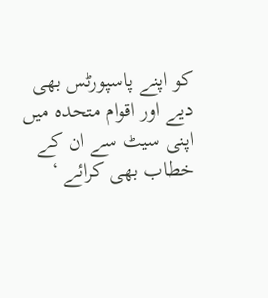کو اپنے پاسپورٹس بھی دیے اور اقوام متحدہ میں اپنی سیٹ سے ان کے خطاب بھی کرائے ‘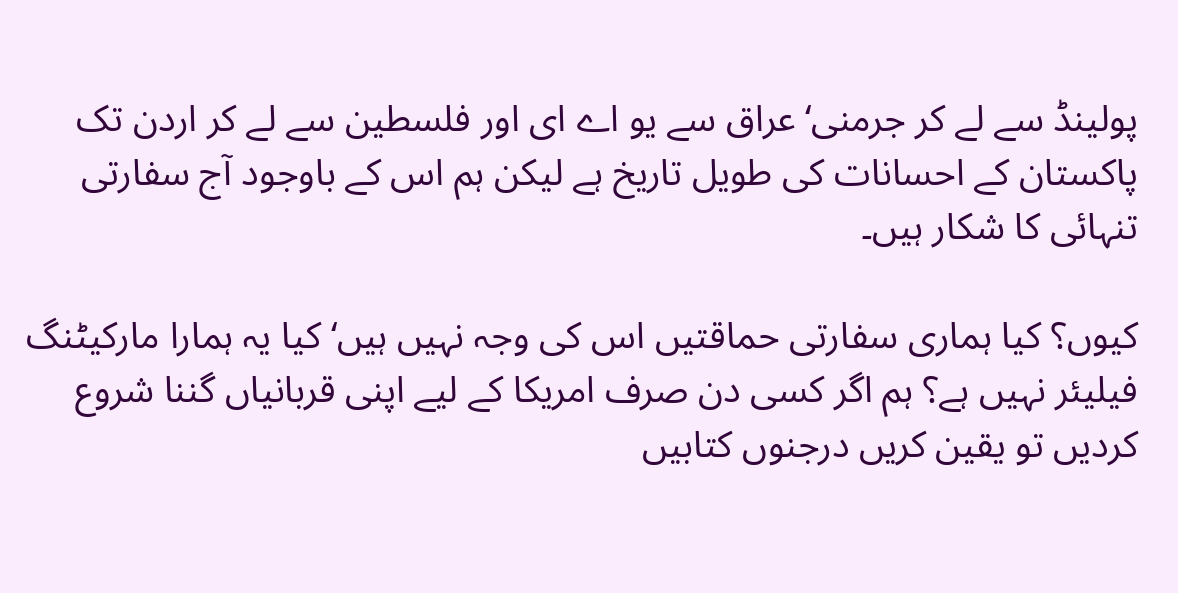پولینڈ سے لے کر جرمنی‘ عراق سے یو اے ای اور فلسطین سے لے کر اردن تک پاکستان کے احسانات کی طویل تاریخ ہے لیکن ہم اس کے باوجود آج سفارتی تنہائی کا شکار ہیں۔

کیوں؟ کیا ہماری سفارتی حماقتیں اس کی وجہ نہیں ہیں‘ کیا یہ ہمارا مارکیٹنگ فیلیئر نہیں ہے؟ ہم اگر کسی دن صرف امریکا کے لیے اپنی قربانیاں گننا شروع کردیں تو یقین کریں درجنوں کتابیں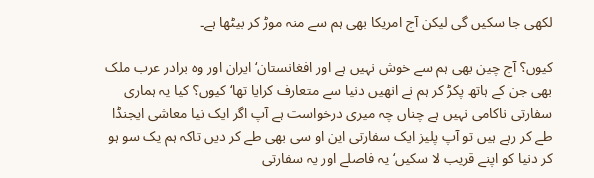لکھی جا سکیں گی لیکن آج امریکا بھی ہم سے منہ موڑ کر بیٹھا ہے۔

کیوں؟ آج چین بھی ہم سے خوش نہیں ہے اور افغانستان‘ ایران اور وہ برادر عرب ملک بھی جن کے ہاتھ پکڑ کر ہم نے انھیں دنیا سے متعارف کرایا تھا‘ کیوں؟ کیا یہ ہماری سفارتی ناکامی نہیں ہے چناں چہ میری درخواست ہے آپ اگر ایک نیا معاشی ایجنڈا طے کر رہے ہیں تو آپ پلیز ایک سفارتی این او سی بھی طے کر دیں تاکہ ہم یک سو ہو کر دنیا کو اپنے قریب لا سکیں‘ یہ فاصلے اور یہ سفارتی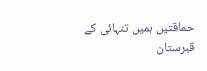حماقتیں ہمیں تنہائی کے قبرستان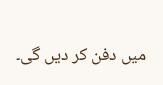میں دفن کر دیں گی۔